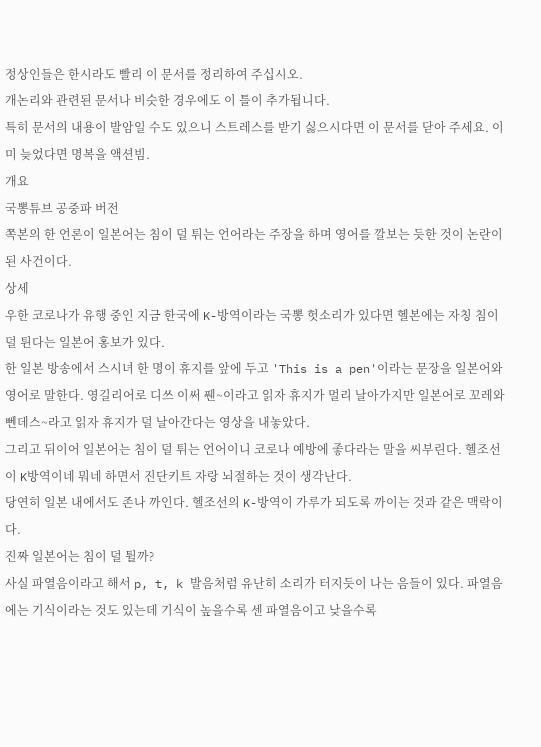정상인들은 한시라도 빨리 이 문서를 정리하여 주십시오.
개논리와 관련된 문서나 비슷한 경우에도 이 틀이 추가됩니다.
특히 문서의 내용이 발암일 수도 있으니 스트레스를 받기 싫으시다면 이 문서를 닫아 주세요. 이미 늦었다면 명복을 액션빔.
개요
국뽕튜브 공중파 버전
쪽본의 한 언론이 일본어는 침이 덜 튀는 언어라는 주장을 하며 영어를 깔보는 듯한 것이 논란이 된 사건이다.
상세
우한 코로나가 유행 중인 지금 한국에 K-방역이라는 국뽕 헛소리가 있다면 헬본에는 자칭 침이 덜 튄다는 일본어 홍보가 있다.
한 일본 방송에서 스시녀 한 명이 휴지를 앞에 두고 'This is a pen'이라는 문장을 일본어와 영어로 말한다. 영길리어로 디쓰 이써 풴~이라고 읽자 휴지가 멀리 날아가지만 일본어로 꼬레와 뻰데스~라고 읽자 휴지가 덜 날아간다는 영상을 내놓았다.
그리고 뒤이어 일본어는 침이 덜 튀는 언어이니 코로나 예방에 좋다라는 말을 씨부린다. 헬조선이 K방역이네 뭐네 하면서 진단키트 자랑 뇌절하는 것이 생각난다.
당연히 일본 내에서도 존나 까인다. 헬조선의 K-방역이 가루가 되도록 까이는 것과 같은 맥락이다.
진짜 일본어는 침이 덜 튈까?
사실 파열음이라고 해서 p, t, k 발음처럼 유난히 소리가 터지듯이 나는 음들이 있다. 파열음에는 기식이라는 것도 있는데 기식이 높을수록 센 파열음이고 낮을수록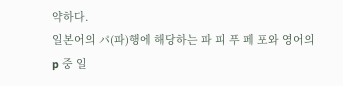약하다.
일본어의 パ(파)행에 해당하는 파 피 푸 페 포와 영어의 p 중 일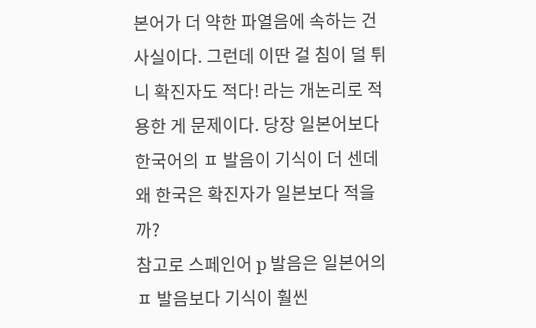본어가 더 약한 파열음에 속하는 건 사실이다. 그런데 이딴 걸 침이 덜 튀니 확진자도 적다! 라는 개논리로 적용한 게 문제이다. 당장 일본어보다 한국어의 ㅍ 발음이 기식이 더 센데 왜 한국은 확진자가 일본보다 적을까?
참고로 스페인어 p 발음은 일본어의 ㅍ 발음보다 기식이 훨씬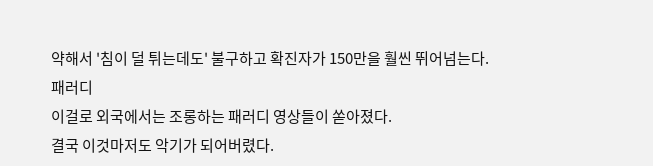약해서 '침이 덜 튀는데도' 불구하고 확진자가 150만을 훨씬 뛰어넘는다.
패러디
이걸로 외국에서는 조롱하는 패러디 영상들이 쏟아졌다.
결국 이것마저도 악기가 되어버렸다.